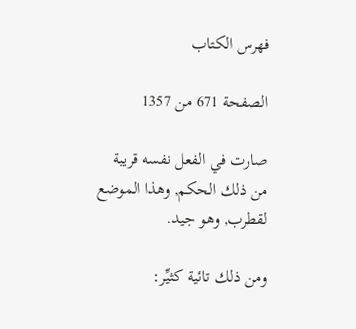فهرس الكتاب

الصفحة 671 من 1357

صارت في الفعل نفسه قريبة من ذلك الحكم, وهذا الموضع لقطرب, وهو جيد.

ومن ذلك تائية كثيِّر: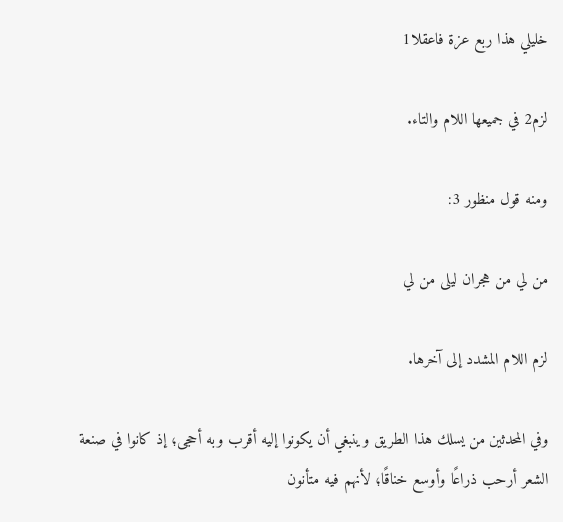خليلي هذا ربع عزة فاعقلا1

لزم2 في جميعها اللام والتاء.

ومنه قول منظور 3:

من لي من هجران ليلى من لي

لزم اللام المشدد إلى آخرها.

وفي المحدثين من يسلك هذا الطريق وينبغي أن يكونوا إليه أقرب وبه أحجى؛ إذ كانوا في صنعة الشعر أرحب ذراعًا وأوسع خناقًا؛ لأنهم فيه متأنون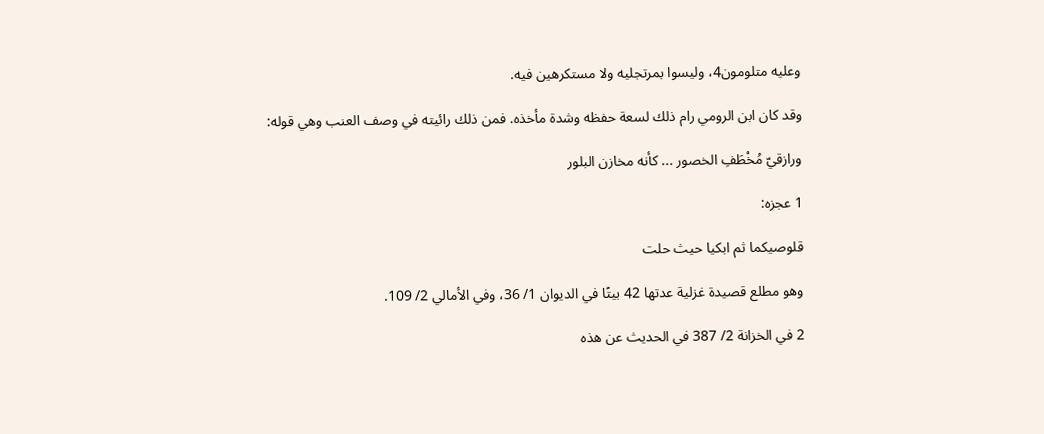وعليه متلومون4، وليسوا بمرتجليه ولا مستكرهين فيه.

وقد كان ابن الرومي رام ذلك لسعة حفظه وشدة مأخذه. فمن ذلك رائيته في وصف العنب وهي قوله:

ورازقيّ مُخْطَفِ الخصور ... كأنه مخازن البلور

1 عجزه:

قلوصيكما ثم ابكيا حيث حلت

وهو مطلع قصيدة غزلية عدتها 42 بيتًا في الديوان 1/ 36، وفي الأمالي 2/ 109.

2 في الخزانة 2/ 387 في الحديث عن هذه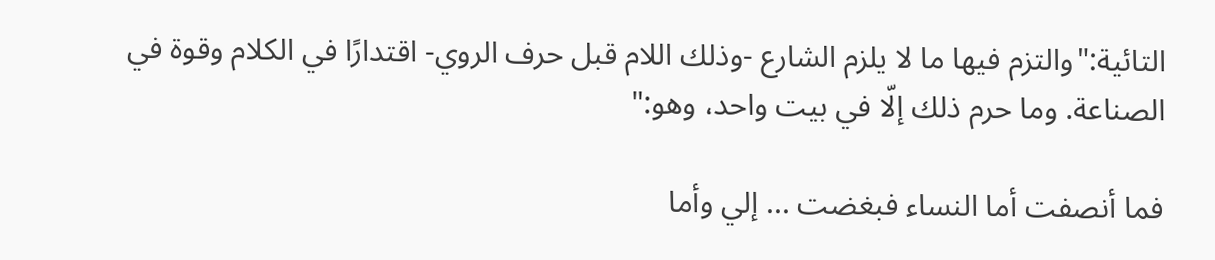التائية:"والتزم فيها ما لا يلزم الشارع -وذلك اللام قبل حرف الروي- اقتدارًا في الكلام وقوة في الصناعة. وما حرم ذلك إلّا في بيت واحد، وهو:"

فما أنصفت أما النساء فبغضت ... إلي وأما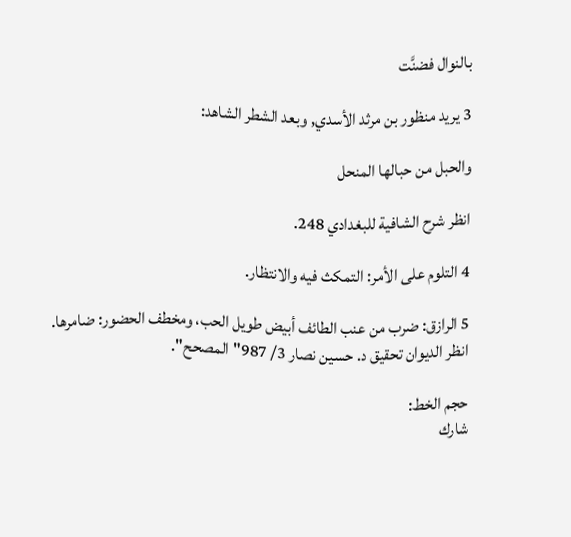بالنوال فضنَّت

3 يريد منظور بن مرثد الأسدي, وبعد الشطر الشاهد:

والحبل من حبالها المنحل

انظر شرح الشافية للبغدادي 248.

4 التلوم على الأمر: التمكث فيه والانتظار.

5 الرازق: ضرب من عنب الطائف أبيض طويل الحب، ومخطف الحضور: ضامرها. انظر الديوان تحقيق د. حسين نصار 3/ 987"المصحح".

حجم الخط:
شارك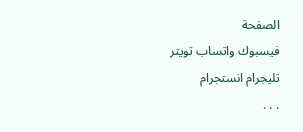الصفحة
فيسبوك واتساب تويتر تليجرام انستجرام
. . .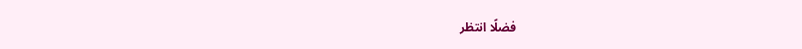فضلًا انتظر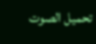تحميل الصوت